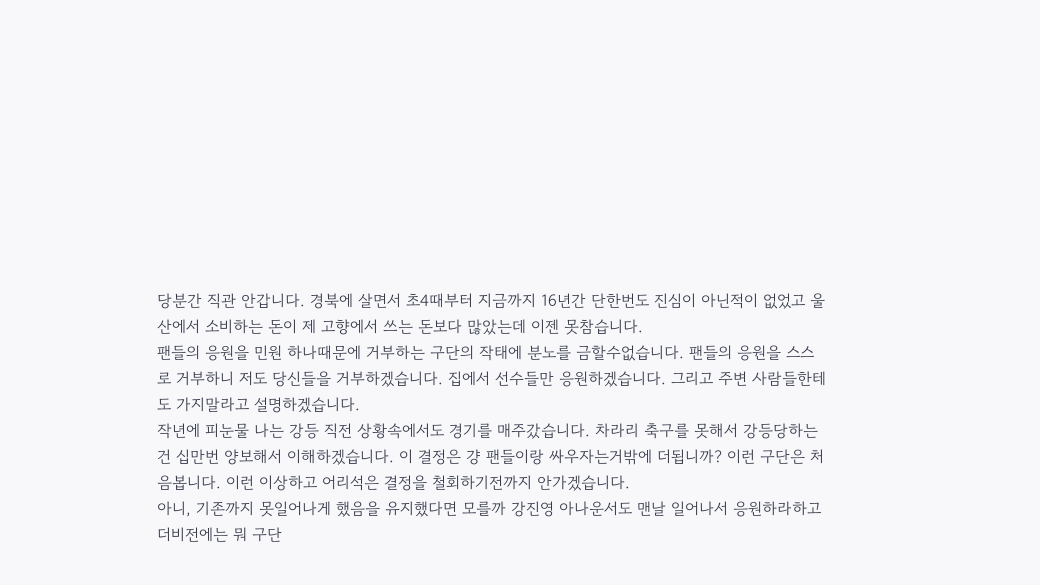당분간 직관 안갑니다. 경북에 살면서 초4때부터 지금까지 16년간 단한번도 진심이 아닌적이 없었고 울산에서 소비하는 돈이 제 고향에서 쓰는 돈보다 많았는데 이젠 못참습니다.
팬들의 응원을 민원 하나때문에 거부하는 구단의 작태에 분노를 금할수없습니다. 팬들의 응원을 스스로 거부하니 저도 당신들을 거부하겠습니다. 집에서 선수들만 응원하겠습니다. 그리고 주변 사람들한테도 가지말라고 설명하겠습니다.
작년에 피눈물 나는 강등 직전 상황속에서도 경기를 매주갔습니다. 차라리 축구를 못해서 강등당하는건 십만번 양보해서 이해하겠습니다. 이 결정은 걍 팬들이랑 싸우자는거밖에 더됩니까? 이런 구단은 처음봅니다. 이런 이상하고 어리석은 결정을 철회하기전까지 안가겠습니다.
아니, 기존까지 못일어나게 했음을 유지했다면 모를까 강진영 아나운서도 맨날 일어나서 응원하라하고 더비전에는 뭐 구단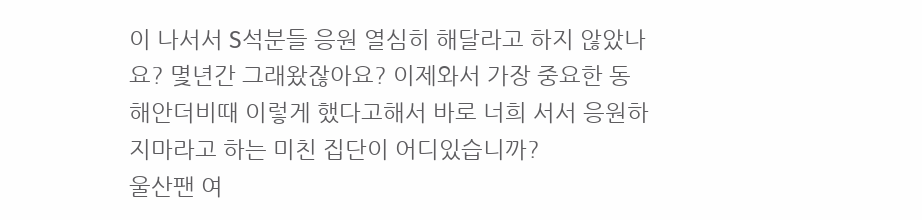이 나서서 S석분들 응원 열심히 해달라고 하지 않았나요? 몇년간 그래왔잖아요? 이제와서 가장 중요한 동해안더비때 이렇게 했다고해서 바로 너희 서서 응원하지마라고 하는 미친 집단이 어디있습니까?
울산팬 여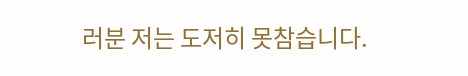러분 저는 도저히 못참습니다.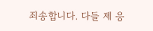죄송합니다. 다들 제 응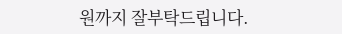원까지 잘부탁드립니다.